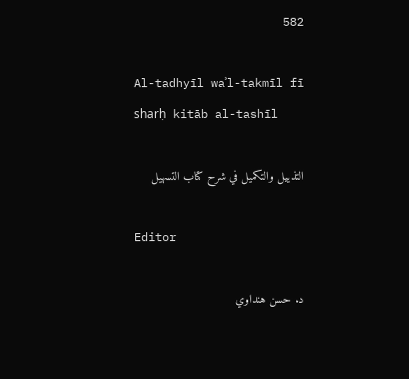582

Al-tadhyīl waʾl-takmīl fī sharḥ kitāb al-tashīl

التذييل والتكميل في شرح كتاب التسهيل

Editor

د. حسن هنداوي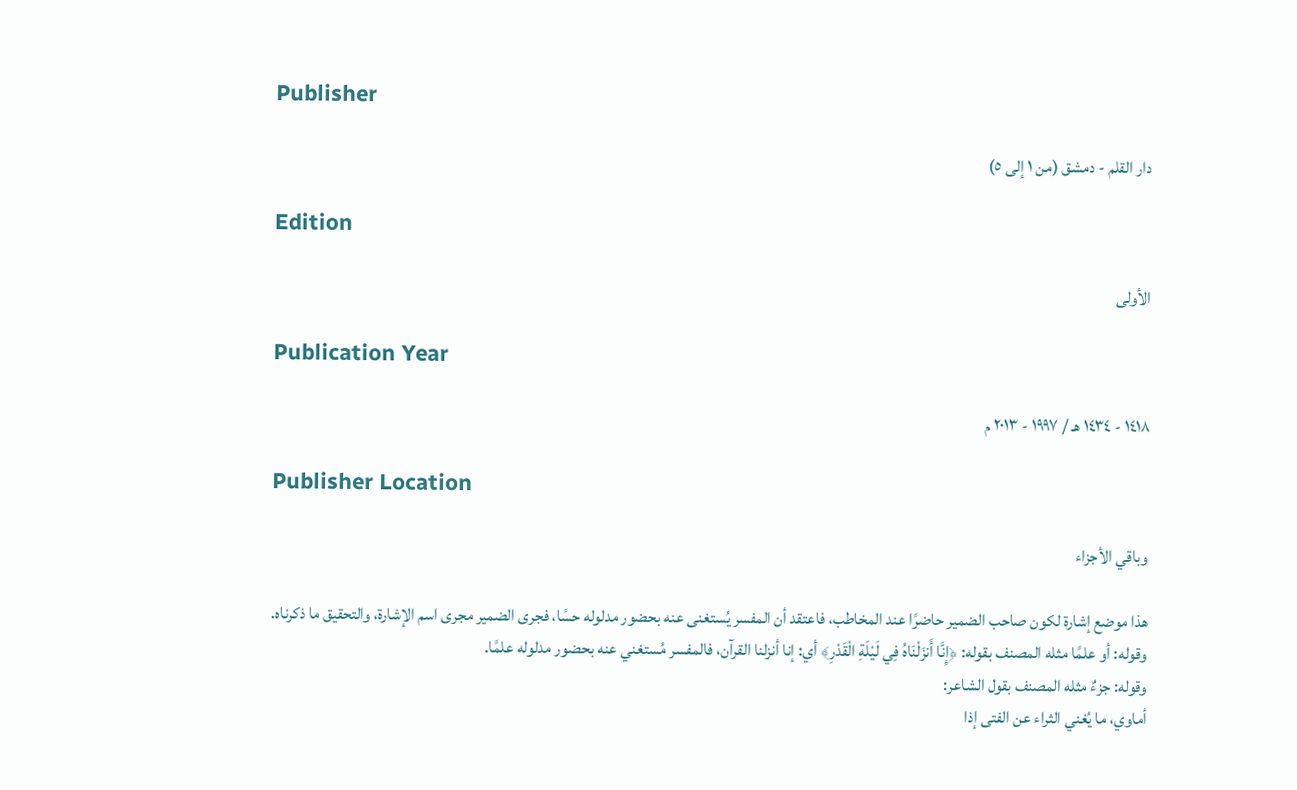Publisher

دار القلم - دمشق (من ١ إلى ٥)

Edition

الأولى

Publication Year

١٤١٨ - ١٤٣٤ هـ / ١٩٩٧ - ٢٠١٣ م

Publisher Location

وباقي الأجزاء

هذا موضع إشارة لكون صاحب الضمير حاضرًا عند المخاطب، فاعتقد أن المفسر يُستغنى عنه بحضور مدلوله حسًا، فجرى الضمير مجرى اسم الإشارة، والتحقيق ما ذكرناه.
وقوله: أو علمًا مثله المصنف بقوله: ﴿إِنَّا أَنزَلْنَاهُ فِي لَيْلَةِ الْقَدْرِ﴾ أي: إنا أنزلنا القرآن، فالمفسر مُستغني عنه بحضور مدلوله علمًا.
وقوله: جزءٌ مثله المصنف بقول الشاعر:
أماوي، ما يُغني الثراء عن الفتى إذا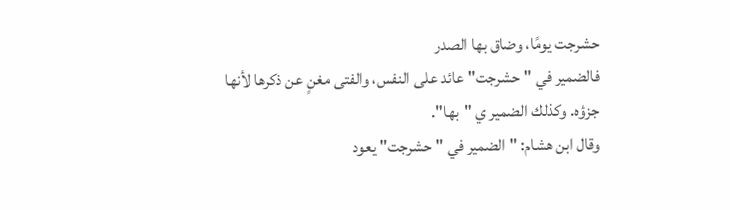حشرجت يومًا، وضاق بها الصدر
فالضمير في "حشرجت" عائد على النفس، والفتى مغنٍ عن ذكرها لأنها جزؤه. وكذلك الضمير ي "بها".
وقال ابن هشام: "الضمير في "حشرجت" يعود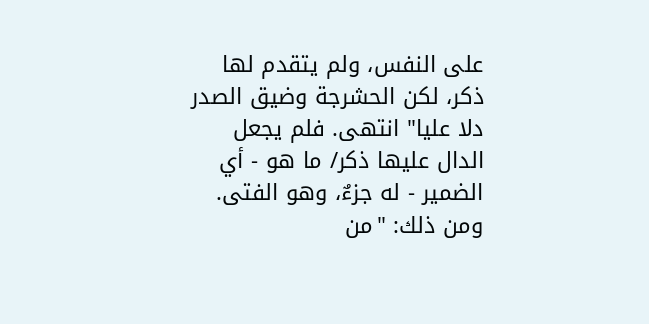على النفس، ولم يتقدم لها ذكر، لكن الحشرجة وضيق الصدر دلا عليا" انتهى. فلم يجعل الدال عليها ذكر/ ما هو - أي الضمير - له جزءٌ، وهو الفتى.
ومن ذلك: "من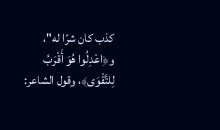كذب كان شرًا له"، و﴿اعْدِلُوا هُوَ أَقْرَبُ لِلتَّقْوَى﴾، وقول الشاعر: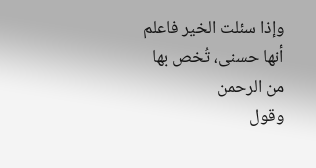وإذا سئلت الخير فاعلم أنها حسنى، تُخص بها من الرحمن
وقول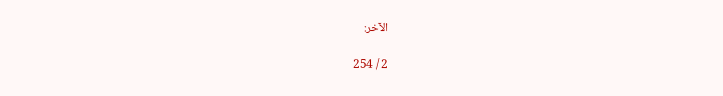الآخر:

2 / 254